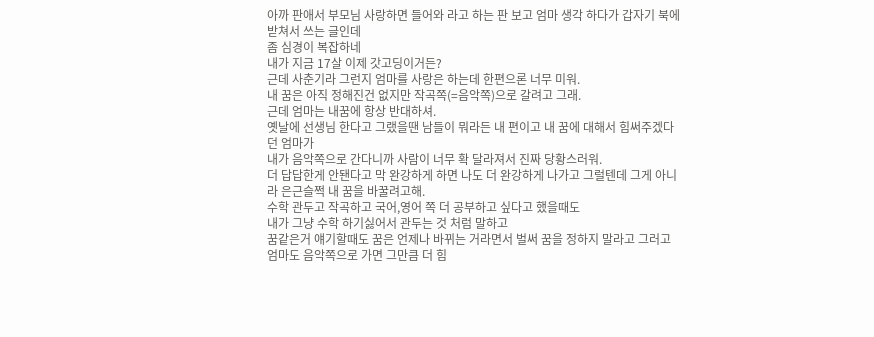아까 판애서 부모님 사랑하면 들어와 라고 하는 판 보고 엄마 생각 하다가 갑자기 북에받쳐서 쓰는 글인데
좀 심경이 복잡하네
내가 지금 17살 이제 갓고딩이거든?
근데 사춘기라 그런지 엄마를 사랑은 하는데 한편으론 너무 미워.
내 꿈은 아직 정해진건 없지만 작곡쪽(=음악쪽)으로 갈려고 그래.
근데 엄마는 내꿈에 항상 반대하셔.
옛날에 선생님 한다고 그랬을땐 남들이 뭐라든 내 편이고 내 꿈에 대해서 힘써주겠다던 엄마가
내가 음악쪽으로 간다니까 사람이 너무 확 달라져서 진짜 당황스러워.
더 답답한게 안됀다고 막 완강하게 하면 나도 더 완강하게 나가고 그럴텐데 그게 아니라 은근슬쩍 내 꿈을 바꿀려고해.
수학 관두고 작곡하고 국어,영어 쪽 더 공부하고 싶다고 했을때도
내가 그냥 수학 하기싫어서 관두는 것 처럼 말하고
꿈같은거 얘기할때도 꿈은 언제나 바뀌는 거라면서 벌써 꿈을 정하지 말라고 그러고
엄마도 음악쪽으로 가면 그만큼 더 힘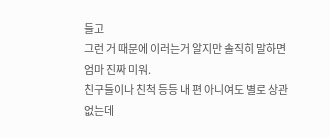들고
그런 거 때문에 이러는거 알지만 솔직히 말하면 엄마 진짜 미워.
친구들이나 친척 등등 내 편 아니여도 별로 상관없는데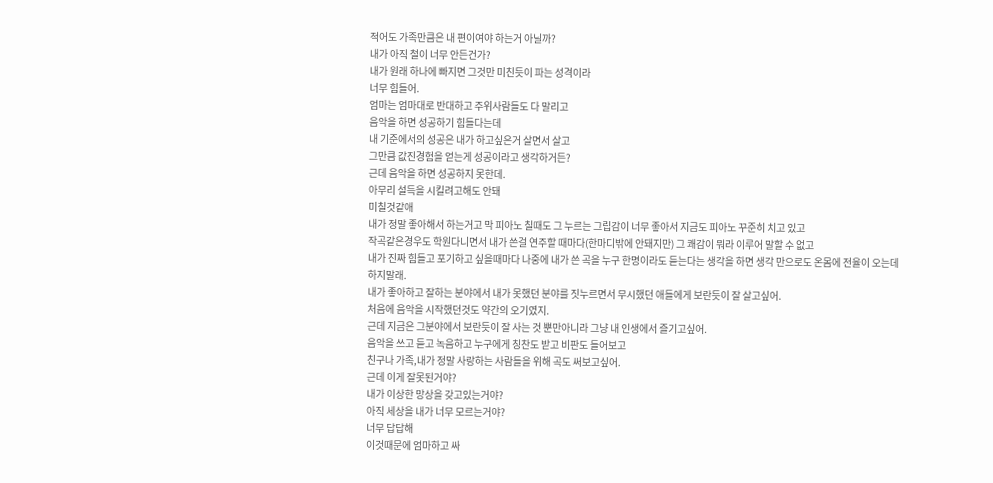적어도 가족만큼은 내 편이여야 하는거 아닐까?
내가 아직 철이 너무 안든건가?
내가 원래 하나에 빠지면 그것만 미친듯이 파는 성격이라
너무 힘들어.
엄마는 엄마대로 반대하고 주위사람들도 다 말리고
음악을 하면 성공하기 힘들다는데
내 기준에서의 성공은 내가 하고싶은거 살면서 살고
그만큼 값진경험을 얻는게 성공이라고 생각하거든?
근데 음악을 하면 성공하지 못한데.
아무리 설득을 시킬려고해도 안돼
미칠것같애
내가 정말 좋아해서 하는거고 막 피아노 칠때도 그 누르는 그립감이 너무 좋아서 지금도 피아노 꾸준히 치고 있고
작곡같은경우도 학원다니면서 내가 쓴걸 연주할 때마다(한마디밖에 안돼지만) 그 쾌감이 뭐라 이루어 말할 수 없고
내가 진짜 힘들고 포기하고 싶을때마다 나중에 내가 쓴 곡을 누구 한명이라도 듣는다는 생각을 하면 생각 만으로도 온몸에 전율이 오는데
하지말래.
내가 좋아하고 잘하는 분야에서 내가 못했던 분야를 짓누르면서 무시했던 애들에게 보란듯이 잘 살고싶어.
처음에 음악을 시작했던것도 약간의 오기였지.
근데 지금은 그분야에서 보란듯이 잘 사는 것 뿐만아니라 그냥 내 인생에서 즐기고싶어.
음악을 쓰고 듣고 녹음하고 누구에게 칭찬도 받고 비판도 들어보고
친구나 가족,내가 정말 사랑하는 사람들을 위해 곡도 써보고싶어.
근데 이게 잘못된거야?
내가 이상한 망상을 갖고있는거야?
아직 세상을 내가 너무 모르는거야?
너무 답답해
이것때문에 엄마하고 싸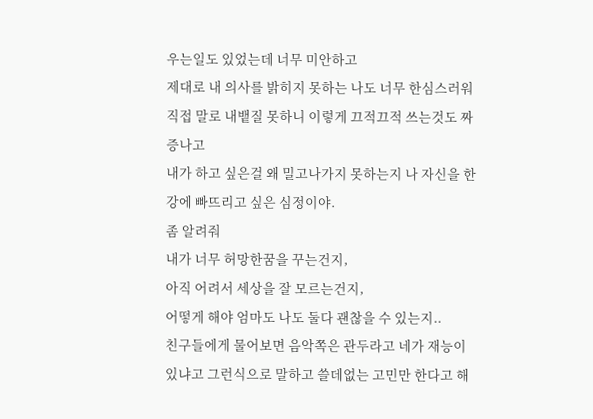우는일도 있었는데 너무 미안하고
제대로 내 의사를 밝히지 못하는 나도 너무 한심스러워
직접 말로 내뱉질 못하니 이렇게 끄적끄적 쓰는것도 짜증나고
내가 하고 싶은걸 왜 밀고나가지 못하는지 나 자신을 한강에 빠뜨리고 싶은 심정이야.
좀 알려줘
내가 너무 허망한꿈을 꾸는건지,
아직 어려서 세상을 잘 모르는건지,
어떻게 해야 엄마도 나도 둘다 괜찮을 수 있는지..
친구들에게 물어보면 음악쪽은 관두라고 네가 재능이 있냐고 그런식으로 말하고 쓸데없는 고민만 한다고 해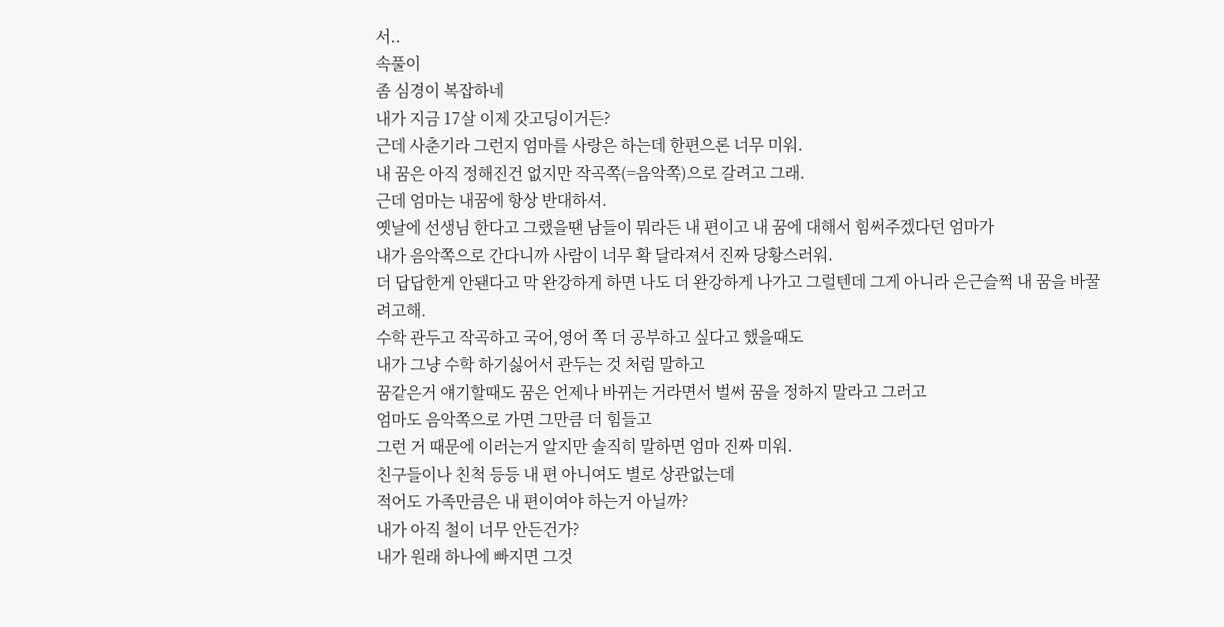서..
속풀이
좀 심경이 복잡하네
내가 지금 17살 이제 갓고딩이거든?
근데 사춘기라 그런지 엄마를 사랑은 하는데 한편으론 너무 미워.
내 꿈은 아직 정해진건 없지만 작곡쪽(=음악쪽)으로 갈려고 그래.
근데 엄마는 내꿈에 항상 반대하셔.
옛날에 선생님 한다고 그랬을땐 남들이 뭐라든 내 편이고 내 꿈에 대해서 힘써주겠다던 엄마가
내가 음악쪽으로 간다니까 사람이 너무 확 달라져서 진짜 당황스러워.
더 답답한게 안됀다고 막 완강하게 하면 나도 더 완강하게 나가고 그럴텐데 그게 아니라 은근슬쩍 내 꿈을 바꿀려고해.
수학 관두고 작곡하고 국어,영어 쪽 더 공부하고 싶다고 했을때도
내가 그냥 수학 하기싫어서 관두는 것 처럼 말하고
꿈같은거 얘기할때도 꿈은 언제나 바뀌는 거라면서 벌써 꿈을 정하지 말라고 그러고
엄마도 음악쪽으로 가면 그만큼 더 힘들고
그런 거 때문에 이러는거 알지만 솔직히 말하면 엄마 진짜 미워.
친구들이나 친척 등등 내 편 아니여도 별로 상관없는데
적어도 가족만큼은 내 편이여야 하는거 아닐까?
내가 아직 철이 너무 안든건가?
내가 원래 하나에 빠지면 그것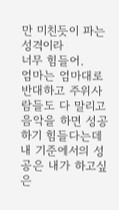만 미친듯이 파는 성격이라
너무 힘들어.
엄마는 엄마대로 반대하고 주위사람들도 다 말리고
음악을 하면 성공하기 힘들다는데
내 기준에서의 성공은 내가 하고싶은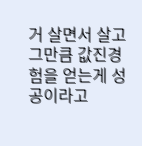거 살면서 살고
그만큼 값진경험을 얻는게 성공이라고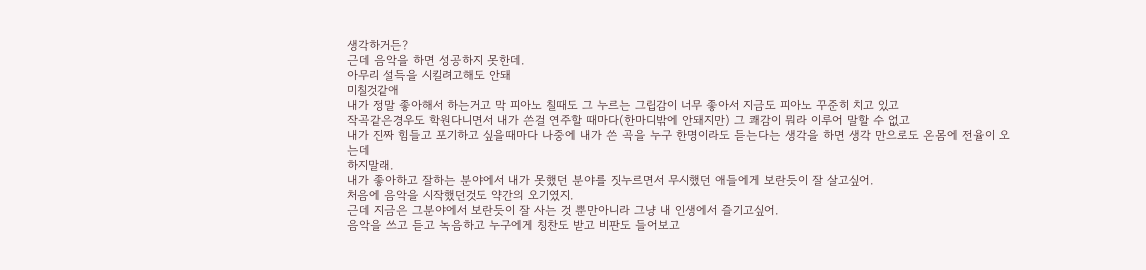생각하거든?
근데 음악을 하면 성공하지 못한데.
아무리 설득을 시킬려고해도 안돼
미칠것같애
내가 정말 좋아해서 하는거고 막 피아노 칠때도 그 누르는 그립감이 너무 좋아서 지금도 피아노 꾸준히 치고 있고
작곡같은경우도 학원다니면서 내가 쓴걸 연주할 때마다(한마디밖에 안돼지만) 그 쾌감이 뭐라 이루어 말할 수 없고
내가 진짜 힘들고 포기하고 싶을때마다 나중에 내가 쓴 곡을 누구 한명이라도 듣는다는 생각을 하면 생각 만으로도 온몸에 전율이 오는데
하지말래.
내가 좋아하고 잘하는 분야에서 내가 못했던 분야를 짓누르면서 무시했던 애들에게 보란듯이 잘 살고싶어.
처음에 음악을 시작했던것도 약간의 오기였지.
근데 지금은 그분야에서 보란듯이 잘 사는 것 뿐만아니라 그냥 내 인생에서 즐기고싶어.
음악을 쓰고 듣고 녹음하고 누구에게 칭찬도 받고 비판도 들어보고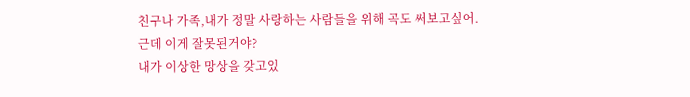친구나 가족,내가 정말 사랑하는 사람들을 위해 곡도 써보고싶어.
근데 이게 잘못된거야?
내가 이상한 망상을 갖고있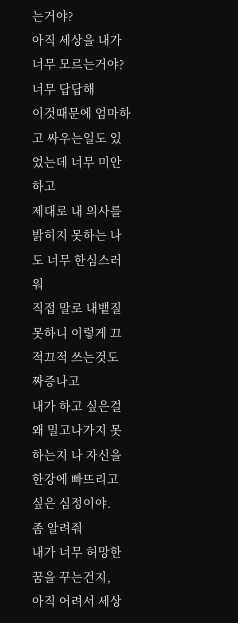는거야?
아직 세상을 내가 너무 모르는거야?
너무 답답해
이것때문에 엄마하고 싸우는일도 있었는데 너무 미안하고
제대로 내 의사를 밝히지 못하는 나도 너무 한심스러워
직접 말로 내뱉질 못하니 이렇게 끄적끄적 쓰는것도 짜증나고
내가 하고 싶은걸 왜 밀고나가지 못하는지 나 자신을 한강에 빠뜨리고 싶은 심정이야.
좀 알려줘
내가 너무 허망한꿈을 꾸는건지,
아직 어려서 세상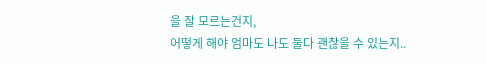을 잘 모르는건지,
어떻게 해야 엄마도 나도 둘다 괜찮을 수 있는지..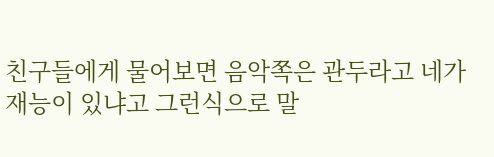친구들에게 물어보면 음악쪽은 관두라고 네가 재능이 있냐고 그런식으로 말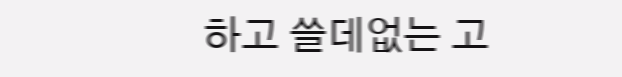하고 쓸데없는 고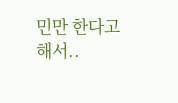민만 한다고 해서..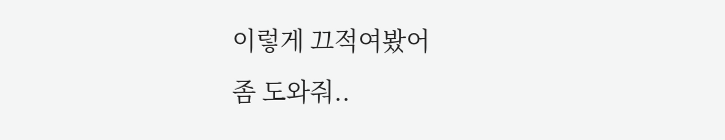이렇게 끄적여봤어
좀 도와줘..